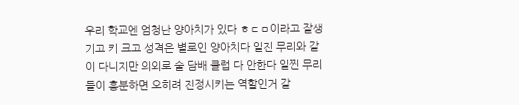우리 학교엔 엄청난 양아치가 있다 ㅎㄷㅁ이라고 잘생기고 키 크고 성격은 별로인 양아치다 일진 무리와 같이 다니지만 의외로 술 담배 클럽 다 안한다 일찐 무리들이 흥분하면 오히려 진정시키는 역할인거 같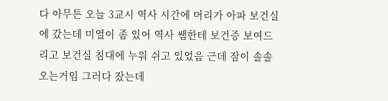다 아무튼 오늘 3교시 역사 시간에 머리가 아파 보건실에 갔는데 미열이 좀 있어 역사 쌤한테 보건증 보여드리고 보건실 침대에 누워 쉬고 있었음 근데 잠이 솔솔 오는거임 그러다 잤는데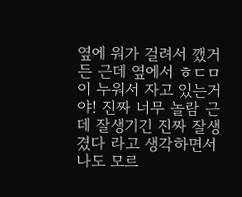옆에 워가 걸려서 깼거든 근데 옆에서 ㅎㄷㅁ이 누워서 자고 있는거야! 진짜 너무 놀람 근데 잘생기긴 진짜 잘생겼다 라고 생각하면서 나도 모르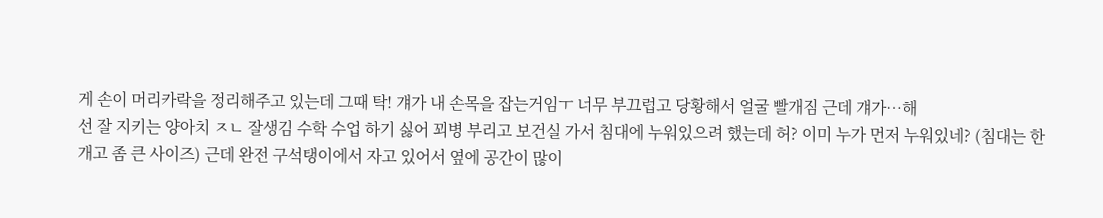게 손이 머리카락을 정리해주고 있는데 그때 탁! 걔가 내 손목을 잡는거임ㅜ 너무 부끄럽고 당황해서 얼굴 빨개짐 근데 걔가…해
선 잘 지키는 양아치 ㅈㄴ 잘생김 수학 수업 하기 싫어 꾀병 부리고 보건실 가서 침대에 누워있으려 했는데 허? 이미 누가 먼저 누워있네? (침대는 한개고 좀 큰 사이즈) 근데 완전 구석탱이에서 자고 있어서 옆에 공간이 많이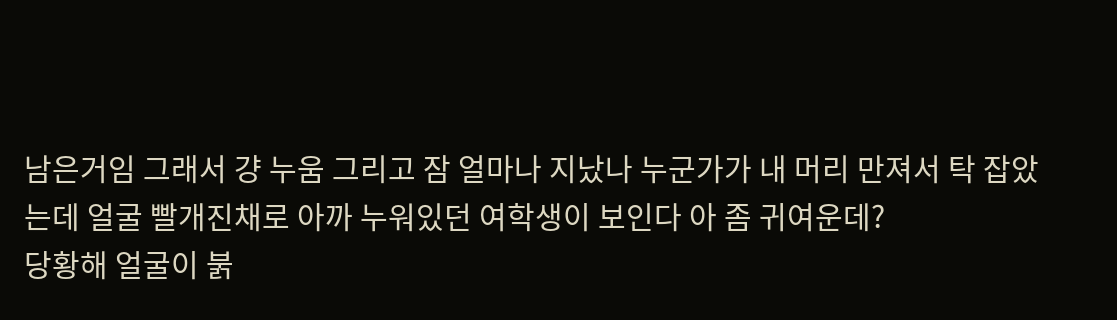남은거임 그래서 걍 누움 그리고 잠 얼마나 지났나 누군가가 내 머리 만져서 탁 잡았는데 얼굴 빨개진채로 아까 누워있던 여학생이 보인다 아 좀 귀여운데?
당황해 얼굴이 붉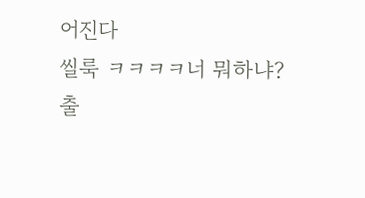어진다
씰룩 ㅋㅋㅋㅋ너 뭐하냐?
출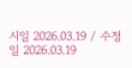시일 2026.03.19 / 수정일 2026.03.19